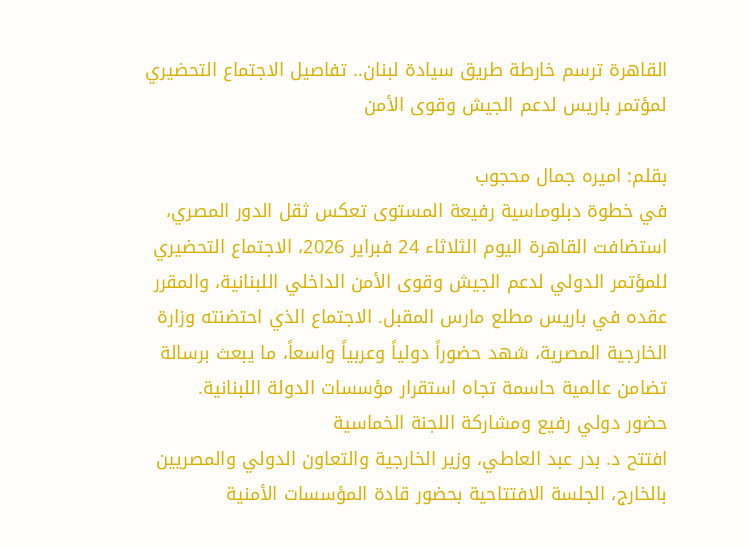القاهرة ترسم خارطة طريق سيادة لبنان.. تفاصيل الاجتماع التحضيري لمؤتمر باريس لدعم الجيش وقوى الأمن

بقلم: اميره جمال محجوب
في خطوة دبلوماسية رفيعة المستوى تعكس ثقل الدور المصري، استضافت القاهرة اليوم الثلاثاء 24 فبراير 2026، الاجتماع التحضيري للمؤتمر الدولي لدعم الجيش وقوى الأمن الداخلي اللبنانية، والمقرر عقده في باريس مطلع مارس المقبل. الاجتماع الذي احتضنته وزارة الخارجية المصرية، شهد حضوراً دولياً وعربياً واسعاً، ما يبعث برسالة تضامن عالمية حاسمة تجاه استقرار مؤسسات الدولة اللبنانية.
حضور دولي رفيع ومشاركة اللجنة الخماسية
افتتح د. بدر عبد العاطي، وزير الخارجية والتعاون الدولي والمصريين بالخارج، الجلسة الافتتاحية بحضور قادة المؤسسات الأمنية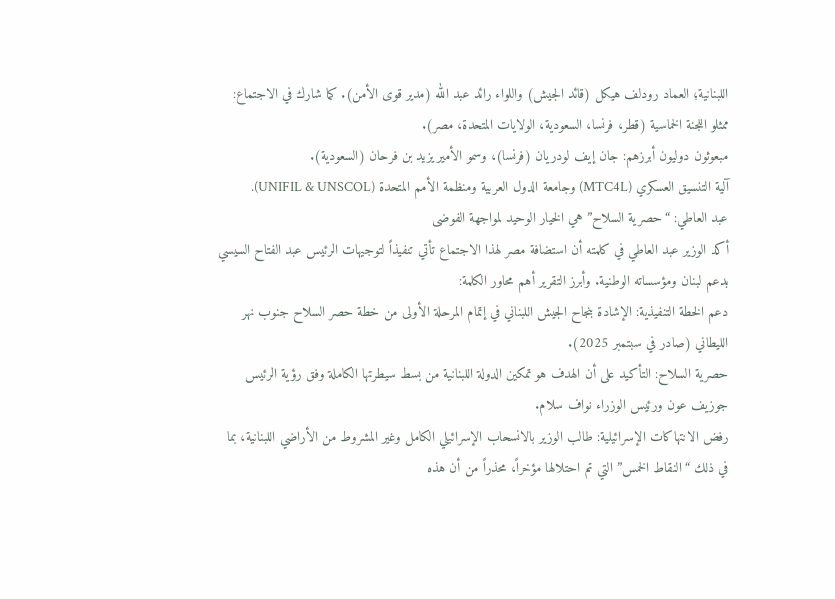اللبنانية؛ العماد رودلف هيكل (قائد الجيش) واللواء رائد عبد الله (مدير قوى الأمن). كما شارك في الاجتماع:
ممثلو اللجنة الخماسية (قطر، فرنسا، السعودية، الولايات المتحدة، مصر).
مبعوثون دوليون أبرزهم: جان إيف لودريان (فرنسا)، وسمو الأمير يزيد بن فرحان (السعودية).
آلية التنسيق العسكري (MTC4L) وجامعة الدول العربية ومنظمة الأمم المتحدة (UNIFIL & UNSCOL).
عبد العاطي: “حصرية السلاح” هي الخيار الوحيد لمواجهة الفوضى
أكد الوزير عبد العاطي في كلمته أن استضافة مصر لهذا الاجتماع تأتي تنفيذاً لتوجيهات الرئيس عبد الفتاح السيسي بدعم لبنان ومؤسساته الوطنية. وأبرز التقرير أهم محاور الكلمة:
دعم الخطة التنفيذية: الإشادة بنجاح الجيش اللبناني في إتمام المرحلة الأولى من خطة حصر السلاح جنوب نهر الليطاني (صادر في سبتمبر 2025).
حصرية السلاح: التأكيد على أن الهدف هو تمكين الدولة اللبنانية من بسط سيطرتها الكاملة وفق رؤية الرئيس جوزيف عون ورئيس الوزراء نواف سلام.
رفض الانتهاكات الإسرائيلية: طالب الوزير بالانسحاب الإسرائيلي الكامل وغير المشروط من الأراضي اللبنانية، بما في ذلك “النقاط الخمس” التي تم احتلالها مؤخراً، محذراً من أن هذه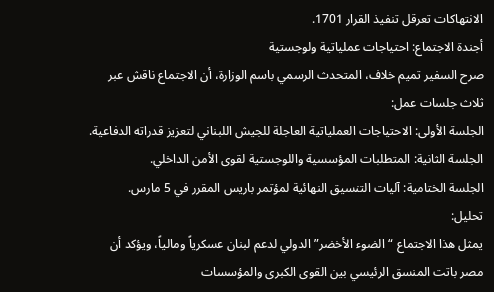الانتهاكات تعرقل تنفيذ القرار 1701.
أجندة الاجتماع: احتياجات عملياتية ولوجستية
صرح السفير تميم خلاف، المتحدث الرسمي باسم الوزارة، أن الاجتماع ناقش عبر ثلاث جلسات عمل:
الجلسة الأولى: الاحتياجات العملياتية العاجلة للجيش اللبناني لتعزيز قدراته الدفاعية.
الجلسة الثانية: المتطلبات المؤسسية واللوجستية لقوى الأمن الداخلي.
الجلسة الختامية: آليات التنسيق النهائية لمؤتمر باريس المقرر في 5 مارس.
تحليل:
يمثل هذا الاجتماع “الضوء الأخضر” الدولي لدعم لبنان عسكرياً ومالياً، ويؤكد أن مصر باتت المنسق الرئيسي بين القوى الكبرى والمؤسسات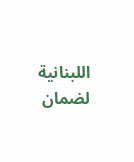اللبنانية لضمان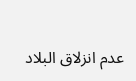عدم انزلاق البلاد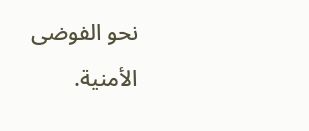نحو الفوضى الأمنية.